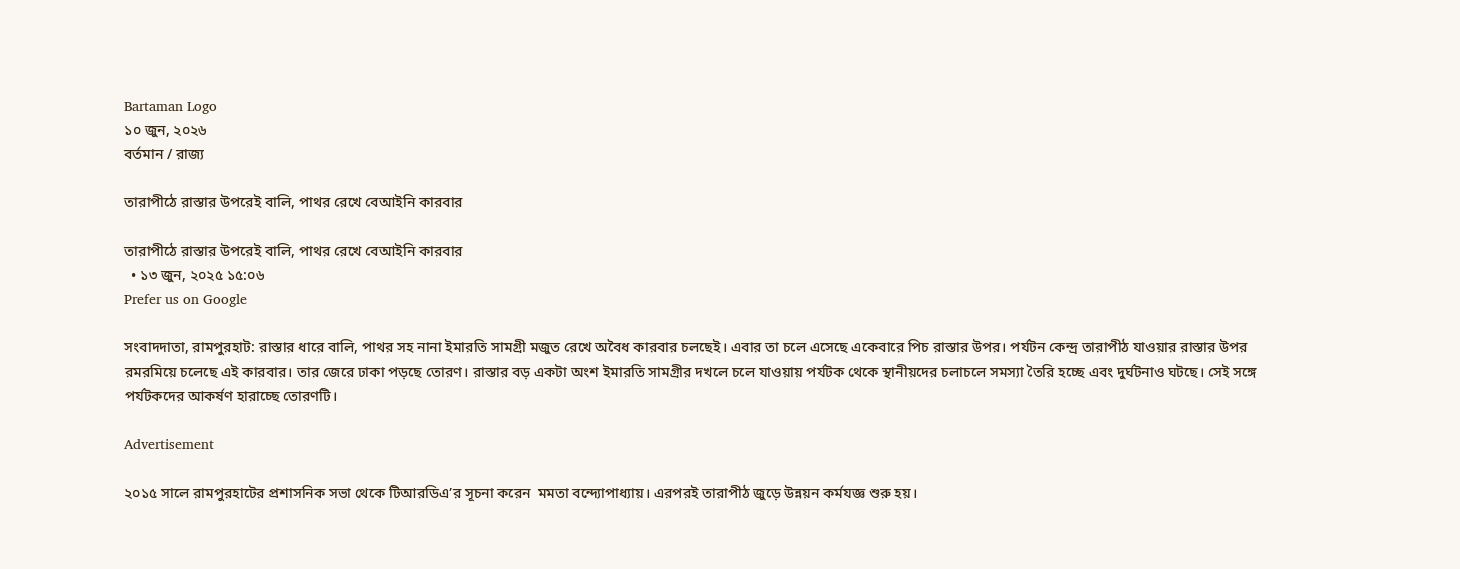Bartaman Logo
১০ জুন, ২০২৬
বর্তমান / রাজ্য

তারাপীঠে রাস্তার উপরেই বালি, পাথর রেখে বেআইনি কারবার

তারাপীঠে রাস্তার উপরেই বালি, পাথর রেখে বেআইনি কারবার
  • ১৩ জুন, ২০২৫ ১৫:০৬
Prefer us on Google

সংবাদদাতা, রামপুরহাট: রাস্তার ধারে বালি, পাথর সহ নানা ইমারতি সামগ্রী মজুত রেখে অবৈধ কারবার চলছেই। এবার তা চলে এসেছে একেবারে পিচ রাস্তার উপর। পর্যটন কেন্দ্র তারাপীঠ যাওয়ার রাস্তার উপর রমরমিয়ে চলেছে এই কারবার। তার জেরে ঢাকা পড়ছে তোরণ। রাস্তার বড় একটা অংশ ইমারতি সামগ্রীর দখলে চলে যাওয়ায় পর্যটক থেকে স্থানীয়দের চলাচলে সমস্যা তৈরি হচ্ছে এবং দুর্ঘটনাও ঘটছে। সেই সঙ্গে পর্যটকদের আকর্ষণ হারাচ্ছে তোরণটি।

Advertisement

২০১৫ সালে রামপুরহাটের প্রশাসনিক সভা থেকে টিআরডিএ’র সূচনা করেন  মমতা বন্দ্যোপাধ্যায়। এরপরই তারাপীঠ জুড়ে উন্নয়ন কর্মযজ্ঞ শুরু হয়।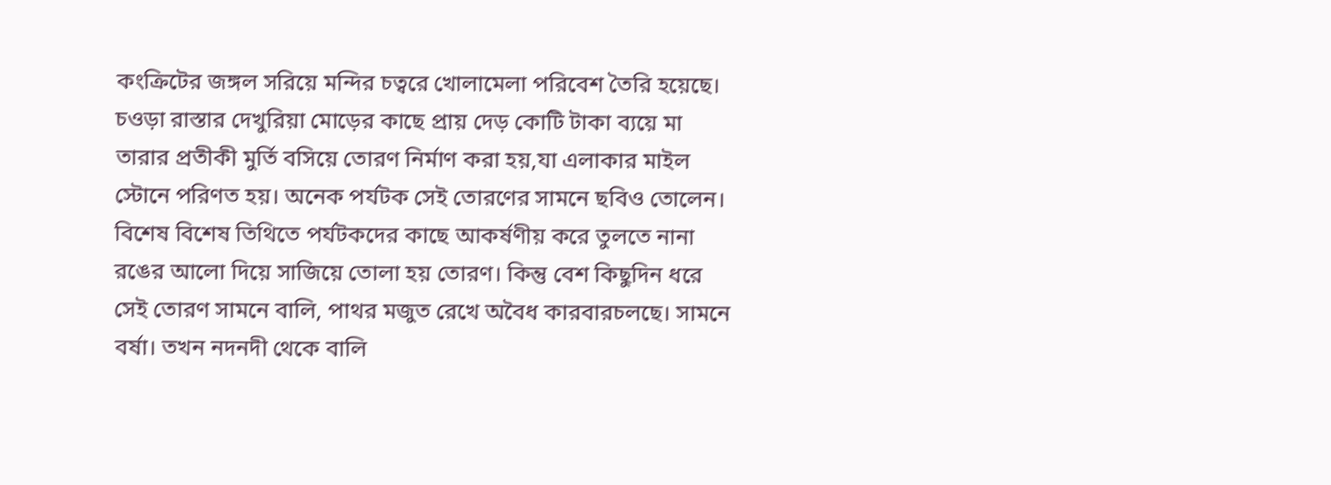কংক্রিটের জঙ্গল সরিয়ে মন্দির চত্বরে খোলামেলা পরিবেশ তৈরি হয়েছে। চওড়া রাস্তার দেখুরিয়া মোড়ের কাছে প্রায় দেড় কোটি টাকা ব্যয়ে মা তারার প্রতীকী মুর্তি বসিয়ে তোরণ নির্মাণ করা হয়,যা এলাকার মাইল স্টোনে পরিণত হয়। অনেক পর্যটক সেই তোরণের সামনে ছবিও তোলেন। বিশেষ বিশেষ তিথিতে পর্যটকদের কাছে আকর্ষণীয় করে তুলতে নানা রঙের আলো দিয়ে সাজিয়ে তোলা হয় তোরণ। কিন্তু বেশ কিছুদিন ধরে সেই তোরণ সামনে বালি, পাথর মজুত রেখে অবৈধ কারবারচলছে। সামনে বর্ষা। তখন নদনদী থেকে বালি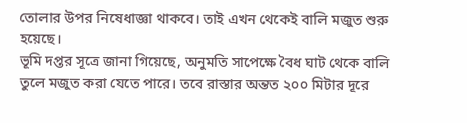তোলার উপর নিষেধাজ্ঞা থাকবে। তাই এখন থেকেই বালি মজুত শুরু হয়েছে।
ভূমি দপ্তর সূত্রে জানা গিয়েছে, অনুমতি সাপেক্ষে বৈধ ঘাট থেকে বালি তুলে মজুত করা যেতে পারে। তবে রাস্তার অন্তত ২০০ মিটার দূরে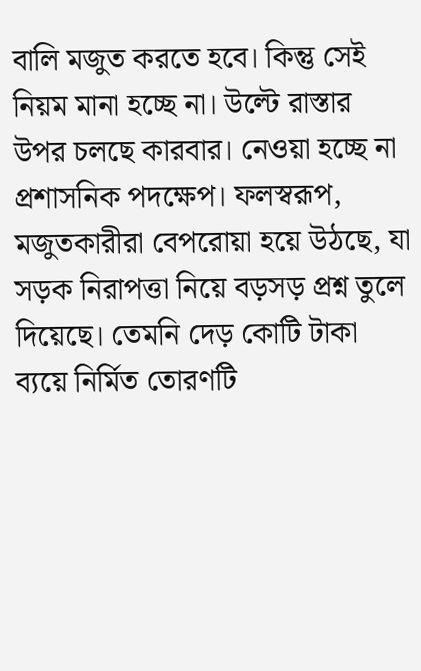বালি মজুত করতে হবে। কিন্তু সেই নিয়ম মানা হচ্ছে না। উল্টে রাস্তার উপর চলছে কারবার। নেওয়া হচ্ছে না প্রশাসনিক পদক্ষেপ। ফলস্বরূপ, মজুতকারীরা বেপরোয়া হয়ে উঠছে, যা সড়ক নিরাপত্তা নিয়ে বড়সড় প্রশ্ন তুলে দিয়েছে। তেমনি দেড় কোটি টাকা ব্যয়ে নির্মিত তোরণটি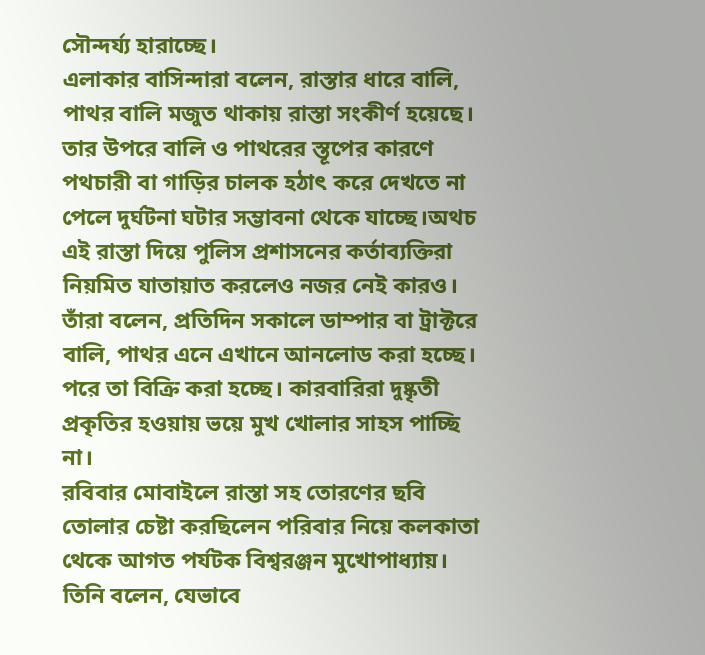সৌন্দর্য্য হারাচ্ছে।
এলাকার বাসিন্দারা বলেন, রাস্তার ধারে বালি, পাথর বালি মজুত থাকায় রাস্তা সংকীর্ণ হয়েছে। তার উপরে বালি ও পাথরের স্তূপের কারণে পথচারী বা গাড়ির চালক হঠাৎ করে দেখতে না পেলে দুর্ঘটনা ঘটার সম্ভাবনা থেকে যাচ্ছে।অথচ এই রাস্তা দিয়ে পুলিস প্রশাসনের কর্তাব্যক্তিরা নিয়মিত যাতায়াত করলেও নজর নেই কারও। তাঁরা বলেন, প্রতিদিন সকালে ডাম্পার বা ট্রাক্টরে বালি, পাথর এনে এখানে আনলোড করা হচ্ছে। পরে তা বিক্রি করা হচ্ছে। কারবারিরা দুষ্কৃতী প্রকৃতির হওয়ায় ভয়ে মুখ খোলার সাহস পাচ্ছি না।
রবিবার মোবাইলে রাস্তা সহ তোরণের ছবি তোলার চেষ্টা করছিলেন পরিবার নিয়ে কলকাতা থেকে আগত পর্যটক বিশ্বরঞ্জন মুখোপাধ্যায়। তিনি বলেন, যেভাবে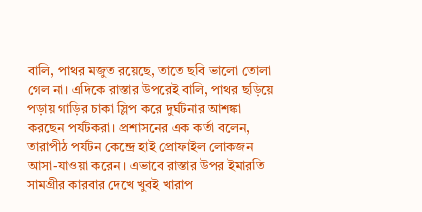বালি, পাথর মজুত রয়েছে, তাতে ছবি ভালো তোলা গেল না। এদিকে রাস্তার উপরেই বালি, পাথর ছড়িয়ে পড়ায় গাড়ির চাকা স্লিপ করে দুর্ঘটনার আশঙ্কা করছেন পর্যটকরা। প্রশাসনের এক কর্তা বলেন, তারাপীঠ পর্যটন কেন্দ্রে হাই প্রোফাইল লোকজন আসা-যাওয়া করেন। এভাবে রাস্তার উপর ইমারতি সামগ্রীর কারবার দেখে খুবই খারাপ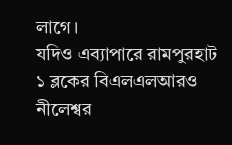লাগে।
যদিও এব্যাপারে রামপুরহাট ১ ব্লকের বিএলএলআরও নীলেশ্বর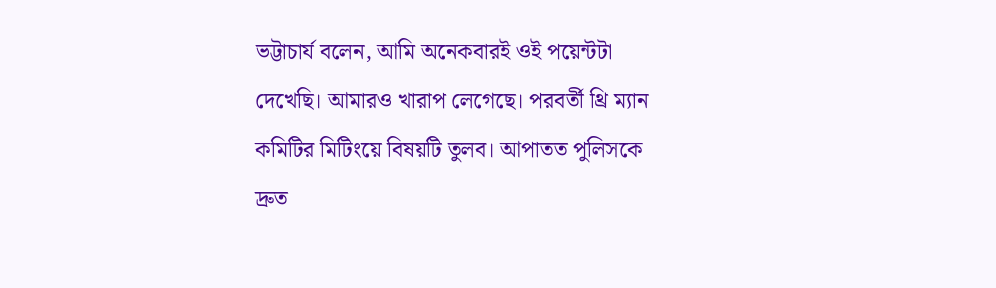ভট্টাচার্য বলেন, আমি অনেকবারই ওই পয়েন্টটা দেখেছি। আমারও খারাপ লেগেছে। পরবর্তী থ্রি ম্যান কমিটির মিটিংয়ে বিষয়টি তুলব। আপাতত পুলিসকে দ্রুত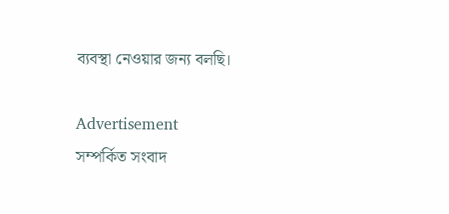ব্যবস্থা নেওয়ার জন্য বলছি।

Advertisement
সম্পর্কিত সংবাদ